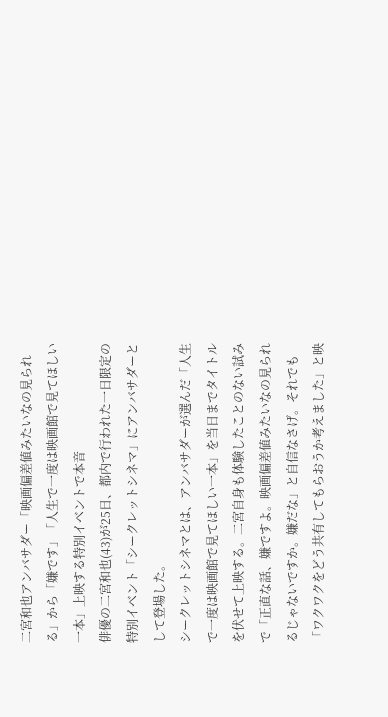二宮和也アンバサダー「映画偏差値みたいなの見られる」から「嫌です」「人生で一度は映画館で見てほしい一本」上映する特別イベントで本音
俳優の二宮和也(43)が25日、都内で行われた一日限定の特別イベント「シークレットシネマ」にアンバサダーとして登場した。
シークレットシネマとは、アンバサダーが選んだ「人生で一度は映画館で見てほしい一本」を当日までタイトルを伏せて上映する。二宮自身も体験したことのない試みで「正直な話、嫌ですよ。映画偏差値みたいなの見られるじゃないですか。嫌だな」と自信なさげ。それでも「ワクワクをどう共有してもらおうか考えました」と映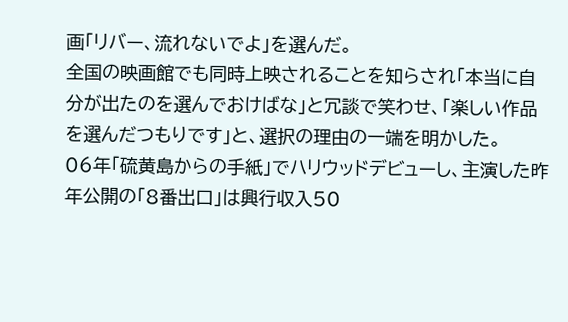画「リバー、流れないでよ」を選んだ。
全国の映画館でも同時上映されることを知らされ「本当に自分が出たのを選んでおけばな」と冗談で笑わせ、「楽しい作品を選んだつもりです」と、選択の理由の一端を明かした。
06年「硫黄島からの手紙」でハリウッドデビューし、主演した昨年公開の「8番出口」は興行収入50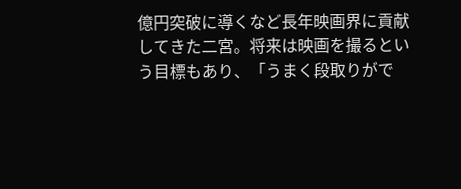億円突破に導くなど長年映画界に貢献してきた二宮。将来は映画を撮るという目標もあり、「うまく段取りがで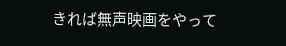きれば無声映画をやって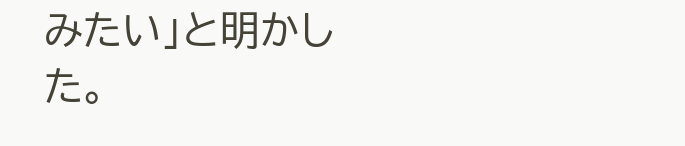みたい」と明かした。